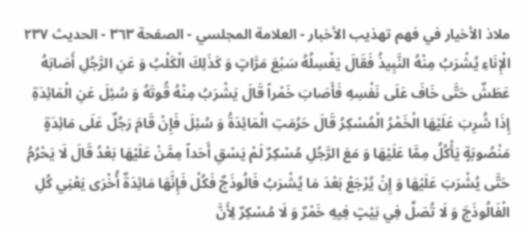ملاذ الأخيار في فهم تهذيب الأخبار - العلامة المجلسي - الصفحة ٣٦٣ - الحديث ٢٣٧
الْإِنَاءِ يُشْرَبُ مِنْهُ النَّبِيذُ فَقَالَ يَغْسِلُهُ سَبْعَ مَرَّاتٍ وَ كَذَلِكَ الْكَلْبُ وَ عَنِ الرَّجُلِ أَصَابَهُ عَطَشٌ حَتَّى خَافَ عَلَى نَفْسِهِ فَأَصَابَ خَمْراً قَالَ يَشْرَبُ مِنْهُ قُوتَهُ وَ سُئِلَ عَنِ الْمَائِدَةِ إِذَا شُرِبَ عَلَيْهَا الْخَمْرُ الْمُسْكِرُ قَالَ حَرُمَتِ الْمَائِدَةُ وَ سُئِلَ فَإِنْ قَامَ رَجُلٌ عَلَى مَائِدَةٍ مَنْصُوبَةٍ يَأْكُلُ مِمَّا عَلَيْهَا وَ مَعَ الرَّجُلِ مُسْكِرٌ لَمْ يَسْقِ أَحَداً مِمَّنْ عَلَيْهَا بَعْدُ قَالَ لَا يَحْرُمُ حَتَّى يُشْرَبَ عَلَيْهَا وَ إِنْ يُرْجَعْ بَعْدَ مَا يُشْرَبُ فَالُوذَجٌ فَكُلْ فَإِنَّهَا مَائِدَةٌ أُخْرَى يَعْنِي كُلِ الْفَالُوذَجَ وَ لَا تُصَلِّ فِي بَيْتٍ فِيهِ خَمْرٌ وَ لَا مُسْكِرٌ لِأَنَّ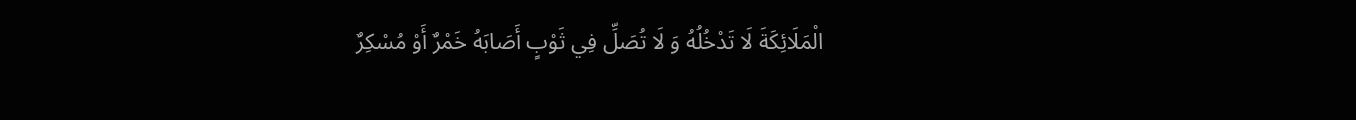الْمَلَائِكَةَ لَا تَدْخُلُهُ وَ لَا تُصَلِّ فِي ثَوْبٍ أَصَابَهُ خَمْرٌ أَوْ مُسْكِرٌ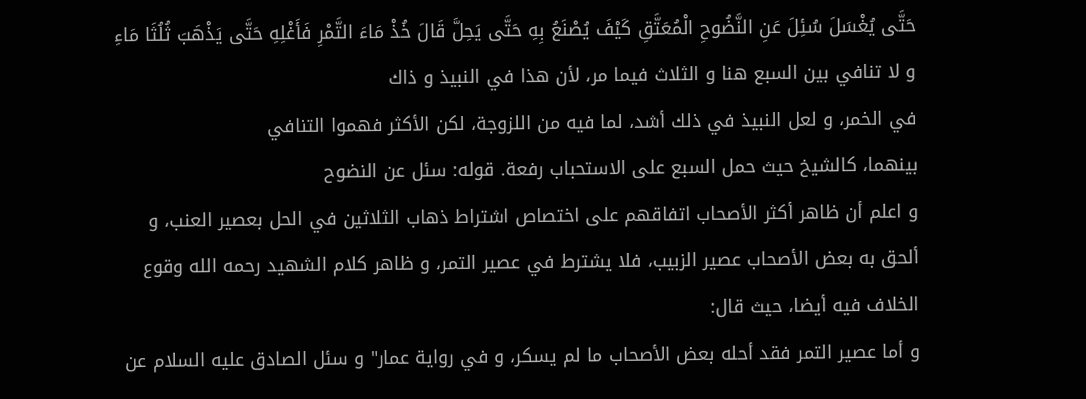حَتَّى يُغْسَلَ سُئِلَ عَنِ النَّضُوحِ الْمُعَتَّقِ كَيْفَ يُصْنَعُ بِهِ حَتَّى يَحِلَّ قَالَ خُذْ مَاءَ التَّمْرِ فَأَغْلِهِ حَتَّى يَذْهَبَ ثُلُثَا مَاءِ
و لا تنافي بين السبع هنا و الثلاث فيما مر، لأن هذا في النبيذ و ذاك
في الخمر، و لعل النبيذ في ذلك أشد، لما فيه من اللزوجة، لكن الأكثر فهموا التنافي
بينهما، كالشيخ حيث حمل السبع على الاستحباب رفعة. قوله: سئل عن النضوح
و اعلم أن ظاهر أكثر الأصحاب اتفاقهم على اختصاص اشتراط ذهاب الثلاثين في الحل بعصير العنب، و ألحق به بعض الأصحاب عصير الزبيب، فلا يشترط في عصير التمر، و ظاهر كلام الشهيد رحمه الله وقوع الخلاف فيه أيضا، حيث قال:
و أما عصير التمر فقد أحله بعض الأصحاب ما لم يسكر، و في رواية عمار" و سئل الصادق عليه السلام عن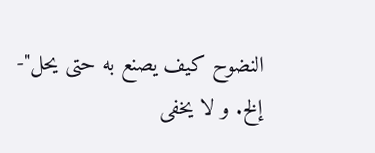النضوح كيف يصنع به حتى يحل"- إلخ. و لا يخفى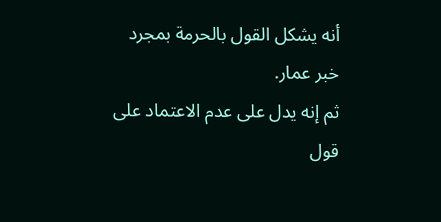أنه يشكل القول بالحرمة بمجرد خبر عمار.
ثم إنه يدل على عدم الاعتماد على قول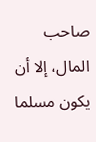صاحب المال، إلا أن يكون مسلما